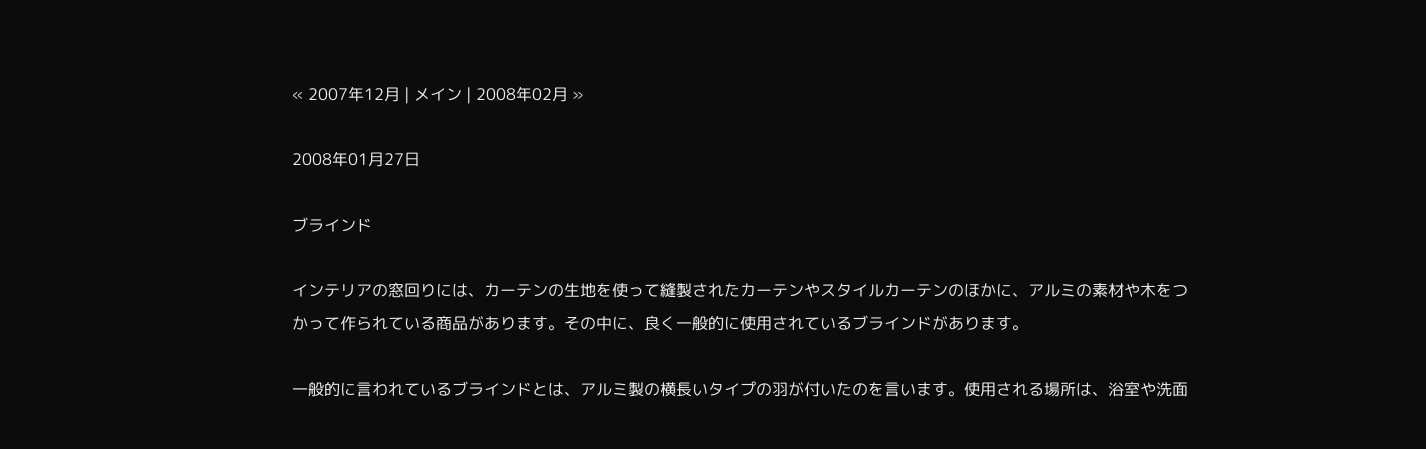« 2007年12月 | メイン | 2008年02月 »

2008年01月27日

ブラインド

インテリアの窓回りには、カーテンの生地を使って縫製されたカーテンやスタイルカーテンのほかに、アルミの素材や木をつかって作られている商品があります。その中に、良く一般的に使用されているブラインドがあります。

一般的に言われているブラインドとは、アルミ製の横長いタイプの羽が付いたのを言います。使用される場所は、浴室や洗面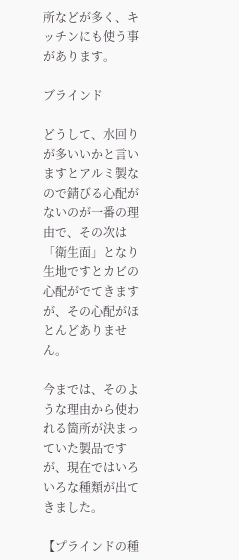所などが多く、キッチンにも使う事があります。

ブラインド

どうして、水回りが多いいかと言いますとアルミ製なので錆びる心配がないのが一番の理由で、その次は「衛生面」となり生地ですとカビの心配がでてきますが、その心配がほとんどありません。

今までは、そのような理由から使われる箇所が決まっていた製品ですが、現在ではいろいろな種類が出てきました。

【プラインドの種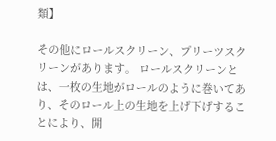類】

その他にロールスクリーン、プリーツスクリーンがあります。 ロールスクリーンとは、一枚の生地がロールのように巻いてあり、そのロール上の生地を上げ下げすることにより、開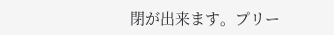閉が出来ます。プリー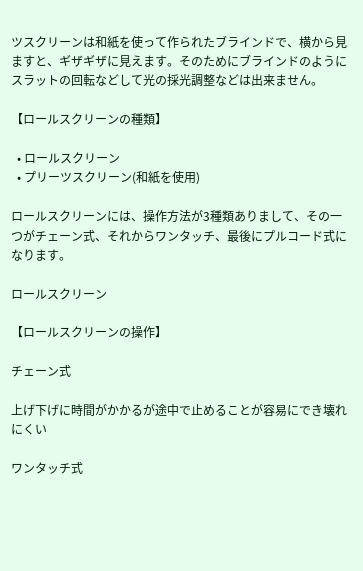ツスクリーンは和紙を使って作られたブラインドで、横から見ますと、ギザギザに見えます。そのためにブラインドのようにスラットの回転などして光の採光調整などは出来ません。

【ロールスクリーンの種類】

  • ロールスクリーン
  • プリーツスクリーン(和紙を使用)

ロールスクリーンには、操作方法が3種類ありまして、その一つがチェーン式、それからワンタッチ、最後にプルコード式になります。

ロールスクリーン

【ロールスクリーンの操作】

チェーン式

上げ下げに時間がかかるが途中で止めることが容易にでき壊れにくい

ワンタッチ式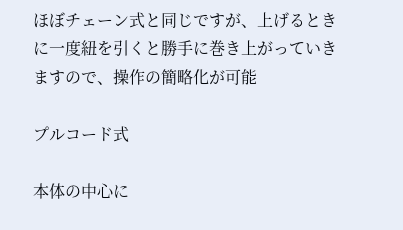ほぼチェーン式と同じですが、上げるときに一度紐を引くと勝手に巻き上がっていきますので、操作の簡略化が可能

プルコード式

本体の中心に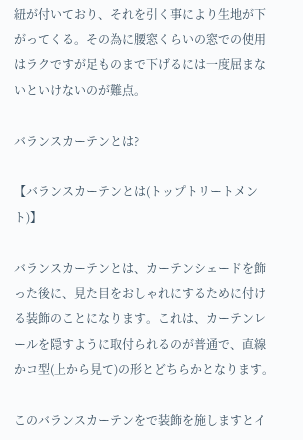紐が付いており、それを引く事により生地が下がってくる。その為に腰窓くらいの窓での使用はラクですが足ものまで下げるには一度屈まないといけないのが難点。

バランスカーテンとは?

【バランスカーテンとは(トップトリートメント)】

バランスカーテンとは、カーテンシェードを飾った後に、見た目をおしゃれにするために付ける装飾のことになります。これは、カーテンレールを隠すように取付られるのが普通で、直線かコ型(上から見て)の形とどちらかとなります。

このバランスカーテンをで装飾を施しますとイ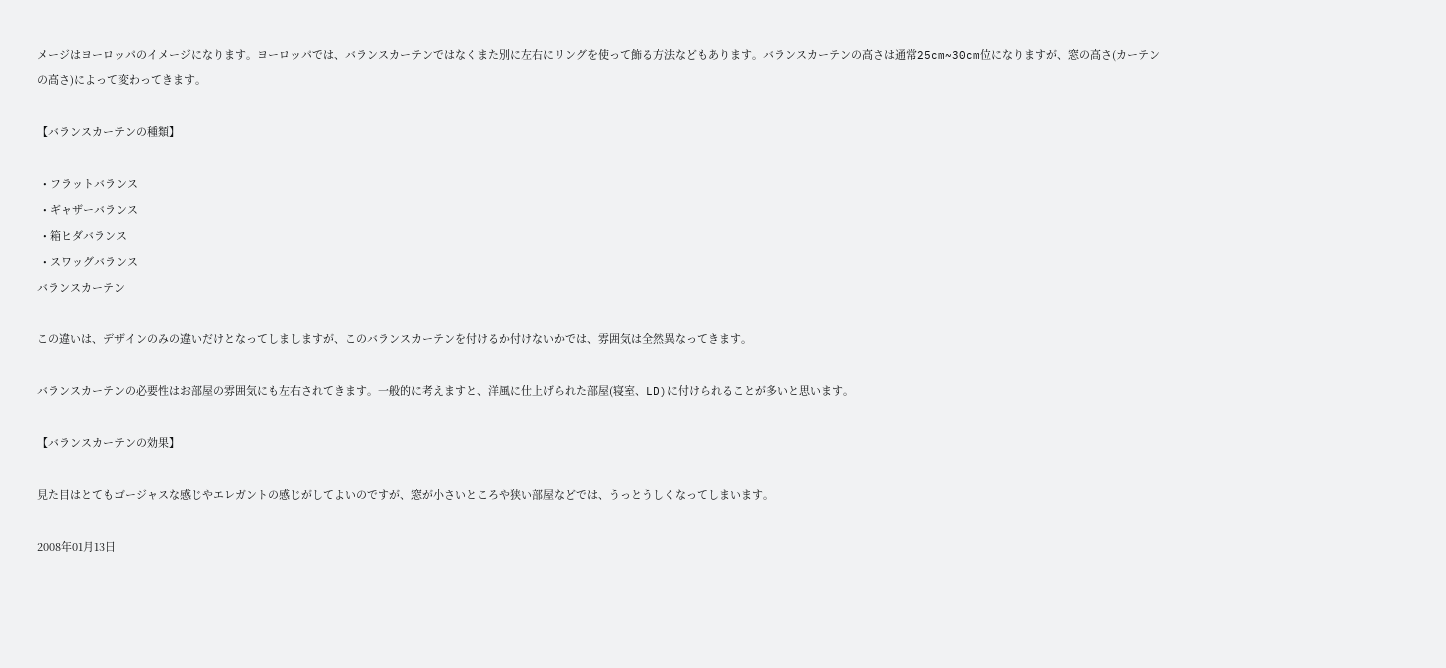メージはヨーロッパのイメージになります。ヨーロッパでは、バランスカーテンではなくまた別に左右にリングを使って飾る方法などもあります。バランスカーテンの高さは通常25cm~30cm位になりますが、窓の高さ(カーテンの高さ)によって変わってきます。

【バランスカーテンの種類】

  • フラットバランス
  • ギャザーバランス
  • 箱ヒダバランス
  • スワッグバランス
バランスカーテン

この違いは、デザインのみの違いだけとなってしましますが、このバランスカーテンを付けるか付けないかでは、雰囲気は全然異なってきます。

バランスカーテンの必要性はお部屋の雰囲気にも左右されてきます。一般的に考えますと、洋風に仕上げられた部屋(寝室、LD)に付けられることが多いと思います。

【バランスカーテンの効果】

見た目はとてもゴージャスな感じやエレガントの感じがしてよいのですが、窓が小さいところや狭い部屋などでは、うっとうしくなってしまいます。

2008年01月13日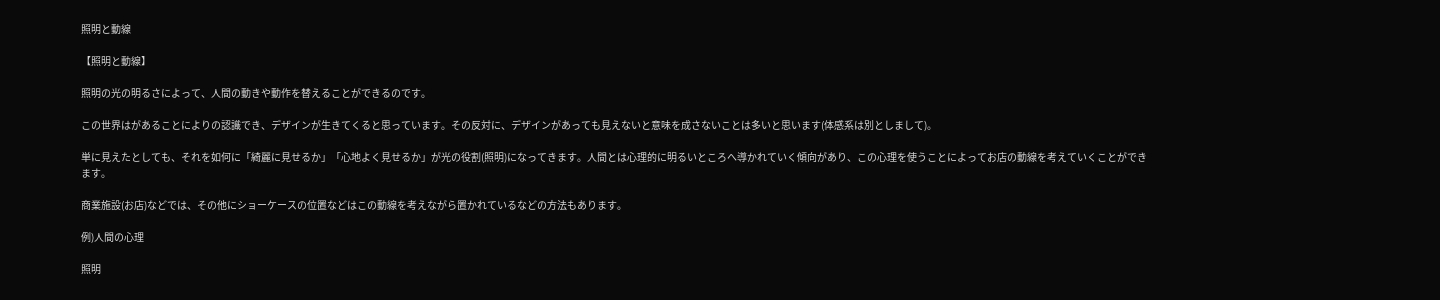照明と動線

【照明と動線】

照明の光の明るさによって、人間の動きや動作を替えることができるのです。

この世界はがあることによりの認識でき、デザインが生きてくると思っています。その反対に、デザインがあっても見えないと意味を成さないことは多いと思います(体感系は別としまして)。

単に見えたとしても、それを如何に「綺麗に見せるか」「心地よく見せるか」が光の役割(照明)になってきます。人間とは心理的に明るいところへ導かれていく傾向があり、この心理を使うことによってお店の動線を考えていくことができます。

商業施設(お店)などでは、その他にショーケースの位置などはこの動線を考えながら置かれているなどの方法もあります。

例)人間の心理

照明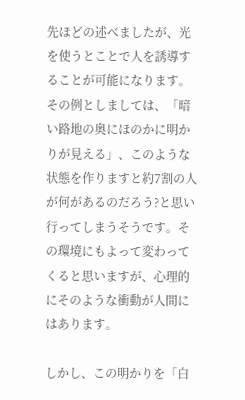先ほどの述べましたが、光を使うとことで人を誘導することが可能になります。その例としましては、「暗い路地の奥にほのかに明かりが見える」、このような状態を作りますと約7割の人が何があるのだろう?と思い行ってしまうそうです。その環境にもよって変わってくると思いますが、心理的にそのような衝動が人間にはあります。

しかし、この明かりを「白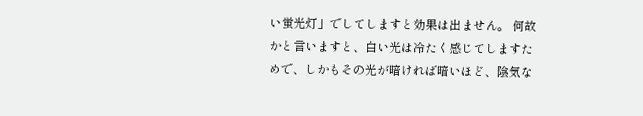い蛍光灯」でしてしますと効果は出ません。 何故かと言いますと、白い光は冷たく感じてしますためで、しかもその光が暗ければ暗いほど、陰気な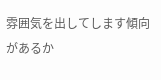雰囲気を出してします傾向があるか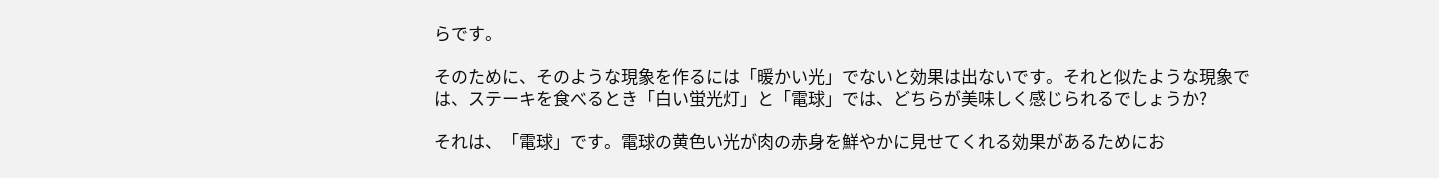らです。

そのために、そのような現象を作るには「暖かい光」でないと効果は出ないです。それと似たような現象では、ステーキを食べるとき「白い蛍光灯」と「電球」では、どちらが美味しく感じられるでしょうか?

それは、「電球」です。電球の黄色い光が肉の赤身を鮮やかに見せてくれる効果があるためにお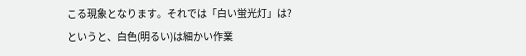こる現象となります。それでは「白い蛍光灯」は?というと、白色(明るい)は細かい作業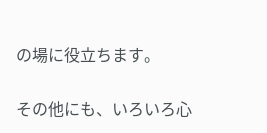の場に役立ちます。

その他にも、いろいろ心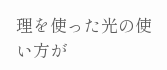理を使った光の使い方が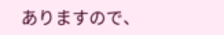ありますので、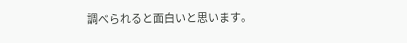調べられると面白いと思います。